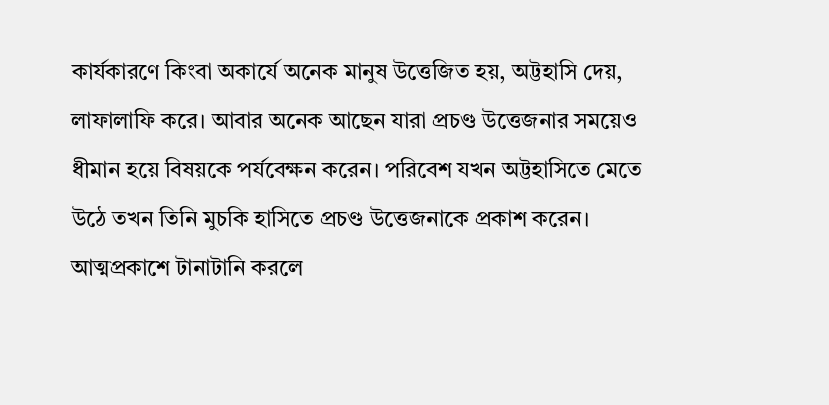কার্যকারণে কিংবা অকার্যে অনেক মানুষ উত্তেজিত হয়, অট্টহাসি দেয়, লাফালাফি করে। আবার অনেক আছেন যারা প্রচণ্ড উত্তেজনার সময়েও ধীমান হয়ে বিষয়কে পর্যবেক্ষন করেন। পরিবেশ যখন অট্টহাসিতে মেতে উঠে তখন তিনি মুচকি হাসিতে প্রচণ্ড উত্তেজনাকে প্রকাশ করেন। আত্মপ্রকাশে টানাটানি করলে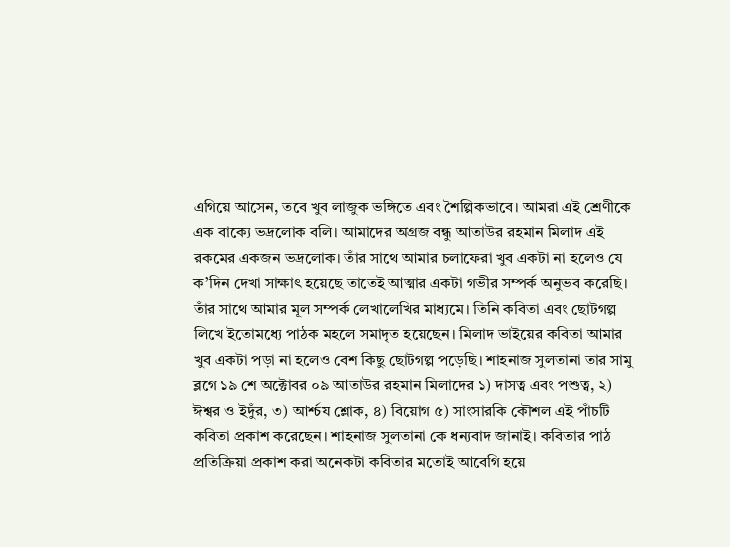এগিয়ে আসেন, তবে খুব লাজুক ভঙ্গিতে এবং শৈল্পিকভাবে। আমরা এই শ্রেণীকে এক বাক্যে ভদ্রলোক বলি। আমাদের অগ্রজ বন্ধু আতাউর রহমান মিলাদ এই রকমের একজন ভদ্রলোক। তাঁর সাথে আমার চলাফেরা খুব একটা না হলেও যে ক’দিন দেখা সাক্ষাৎ হয়েছে তাতেই আত্মার একটা গভীর সম্পর্ক অনুভব করেছি। তাঁর সাথে আমার মূল সম্পর্ক লেখালেখির মাধ্যমে। তিনি কবিতা এবং ছোটগল্প লিখে ইতোমধ্যে পাঠক মহলে সমাদৃত হয়েছেন। মিলাদ ভাইয়ের কবিতা আমার খুব একটা পড়া না হলেও বেশ কিছু ছোটগল্প পড়েছি। শাহনাজ সুলতানা তার সামু ব্লগে ১৯ শে অক্টোবর ০৯ আতাউর রহমান মিলাদের ১) দাসত্ব এবং পশুত্ব, ২) ঈশ্বর ও ইদুঁর, ৩) আর্শ্চয শ্লোক, ৪) বিয়োগ ৫) সাংসারকি কৌশল এই পাঁচটি কবিতা প্রকাশ করেছেন। শাহনাজ সুলতানা কে ধন্যবাদ জানাই। কবিতার পাঠ প্রতিক্রিয়া প্রকাশ করা অনেকটা কবিতার মতোই আবেগি হয়ে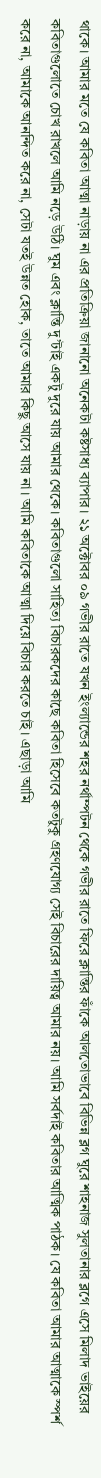থাকে। আমার মতে যে কবিতা আত্মা নাড়ায় না এর প্রতিক্রিয়া জানানো অনেকটা কষ্টসাধ্য ব্যাপার। ২১ অক্টোবর ০৯ গভীর রাতে যখন ইংল্যান্ডের শহর নর্থাম্পটন থেকে গভীর রাতে ফিরে ক্লান্তির ফাঁকে আলতোভাবে বিভিন্ন ব্লগ ঘুরে শাহনাজ সুলতানার ব্লগে এসে মিলাদ ভাইয়ের কবিতাগুলোতে চোখ রাখলে আমি নড়ে উঠি। ঘুম এবং ক্লান্তি দু’টাই একটু দুরে যায় আমার থেকে। কবিতাগুলো সাহিত্য বিচারকদের কাছে কবিতা হিসেবে কতটুকু গ্রহণযোগ্য সেই বিচারের দায়িত্ব আমার নয়। আমি সর্বদাই কবিতার আত্মিক পাঠক। যে কবিতা আমার আত্মাকে স্পর্শ করে না, আমাকে আনন্দিত করে না, সেটা যতই উন্নত হোক, তাতে আমার কিছু আসে যায় না। আমি কবিতাকে আত্মা দিয়ে বিচার করতে চাই। এছাড়া আমি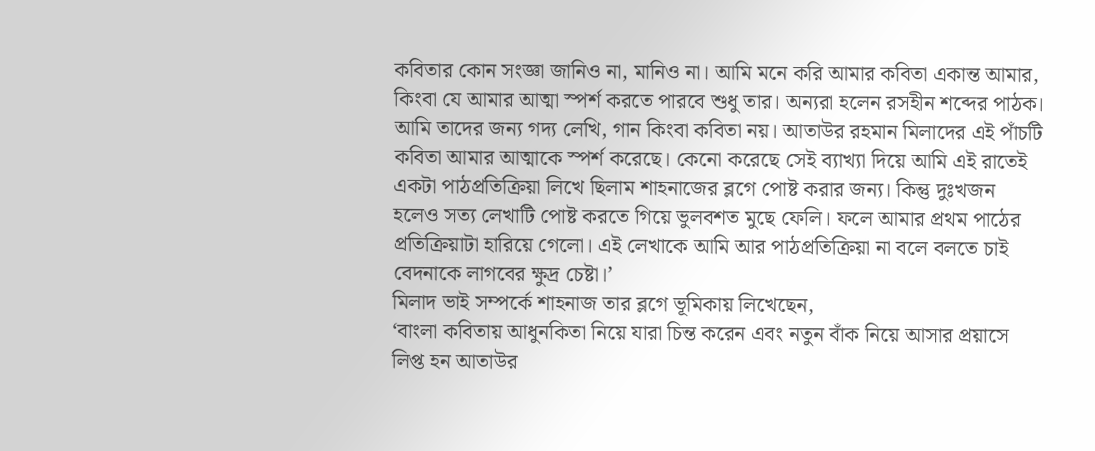কবিতার কোন সংজ্ঞা জানিও না, মানিও না। আমি মনে করি আমার কবিতা একান্ত আমার, কিংবা যে আমার আত্মা স্পর্শ করতে পারবে শুধু তার। অন্যরা হলেন রসহীন শব্দের পাঠক। আমি তাদের জন্য গদ্য লেখি, গান কিংবা কবিতা নয়। আতাউর রহমান মিলাদের এই পাঁচটি কবিতা আমার আত্মাকে স্পর্শ করেছে। কেনো করেছে সেই ব্যাখ্যা দিয়ে আমি এই রাতেই একটা পাঠপ্রতিক্রিয়া লিখে ছিলাম শাহনাজের ব্লগে পোষ্ট করার জন্য। কিন্তু দুঃখজন হলেও সত্য লেখাটি পোষ্ট করতে গিয়ে ভুলবশত মুছে ফেলি। ফলে আমার প্রথম পাঠের প্রতিক্রিয়াটা হারিয়ে গেলো। এই লেখাকে আমি আর পাঠপ্রতিক্রিয়া না বলে বলতে চাই বেদনাকে লাগবের ক্ষুদ্র চেষ্টা।’
মিলাদ ভাই সম্পর্কে শাহনাজ তার ব্লগে ভূমিকায় লিখেছেন,
‘বাংলা কবিতায় আধুনকিতা নিয়ে যারা চিন্ত করেন এবং নতুন বাঁক নিয়ে আসার প্রয়াসে লিপ্ত হন আতাউর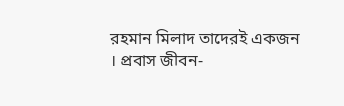রহমান মিলাদ তাদেরই একজন । প্রবাস জীবন-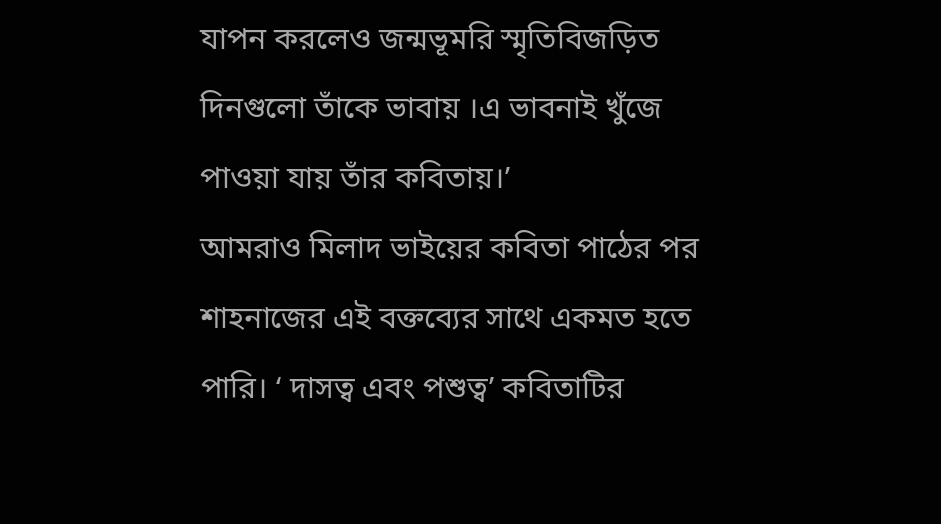যাপন করলেও জন্মভূমরি স্মৃতিবিজড়িত দিনগুলো তাঁকে ভাবায় ।এ ভাবনাই খুঁজে পাওয়া যায় তাঁর কবিতায়।’
আমরাও মিলাদ ভাইয়ের কবিতা পাঠের পর শাহনাজের এই বক্তব্যের সাথে একমত হতে পারি। ‘ দাসত্ব এবং পশুত্ব’ কবিতাটির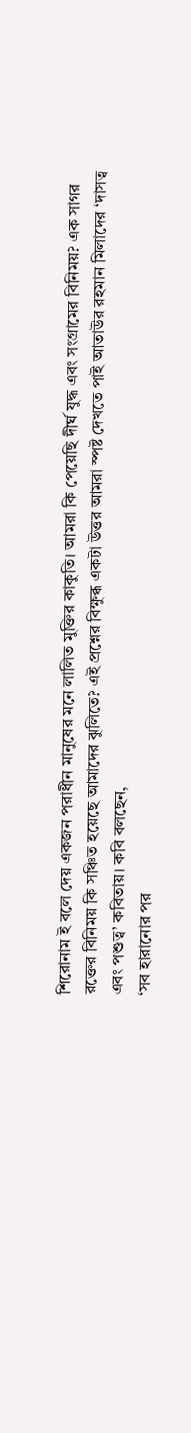শিরোনাম ই বলে দেয় একজন পরাধীন মানুষের মনে লালিত মুক্তির কাকুতি। আমরা কি পেয়েছি দীর্ঘ যুদ্ধ এবং সংগ্রামের বিনিময়? এক সাগর রক্তের বিনিময় কি সঞ্চিত হয়েছে আমাদের ঝুলিতে? এই প্রশ্নের বিক্ষুব্ধ একটা উত্তর আমরা স্পষ্ট দেখতে পাই আতাউর রহমান মিলাদের ‘দাসত্ব এবং পশুত্ব’ কবিতায়। কবি বলছেন,
‘সব হারানোর পর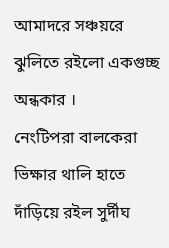আমাদরে সঞ্চয়রে ঝুলিতে রইলো একগুচ্ছ অন্ধকার ।
নেংটিপরা বালকেরা ভিক্ষার থালি হাতে দাঁড়িয়ে রইল সুর্দীঘ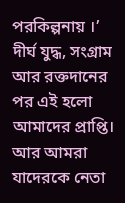পরকিল্পনায় ।’
দীর্ঘ যুদ্ধ, সংগ্রাম আর রক্তদানের পর এই হলো আমাদের প্রাপ্তি। আর আমরা যাদেরকে নেতা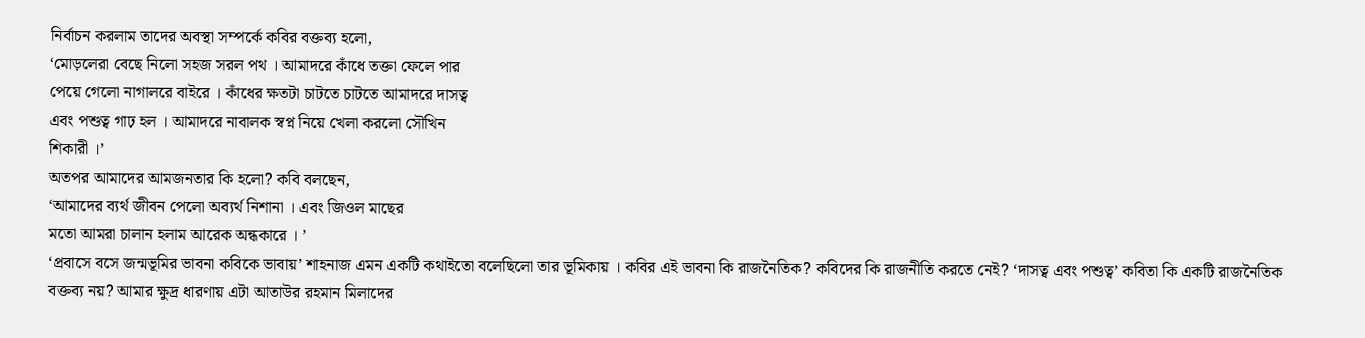নির্বাচন করলাম তাদের অবস্থা সম্পর্কে কবির বক্তব্য হলো,
‘মোড়লেরা বেছে নিলো সহজ সরল পথ । আমাদরে কাঁধে তক্তা ফেলে পার
পেয়ে গেলো নাগালরে বাইরে । কাঁধের ক্ষতটা চাটতে চাটতে আমাদরে দাসত্ব
এবং পশুত্ব গাঢ় হল । আমাদরে নাবালক স্বপ্ন নিয়ে খেলা করলো সৌখিন
শিকারী ।’
অতপর আমাদের আমজনতার কি হলো? কবি বলছেন,
‘আমাদের ব্যর্থ জীবন পেলো অব্যর্থ নিশানা । এবং জিওল মাছের
মতো আমরা চালান হলাম আরেক অন্ধকারে । ’
‘প্রবাসে বসে জন্মভূমির ভাবনা কবিকে ভাবায়’ শাহনাজ এমন একটি কথাইতো বলেছিলো তার ভূমিকায় । কবির এই ভাবনা কি রাজনৈতিক? কবিদের কি রাজনীতি করতে নেই? ‘দাসত্ব এবং পশুত্ব’ কবিতা কি একটি রাজনৈতিক বক্তব্য নয়? আমার ক্ষুদ্র ধারণায় এটা আতাউর রহমান মিলাদের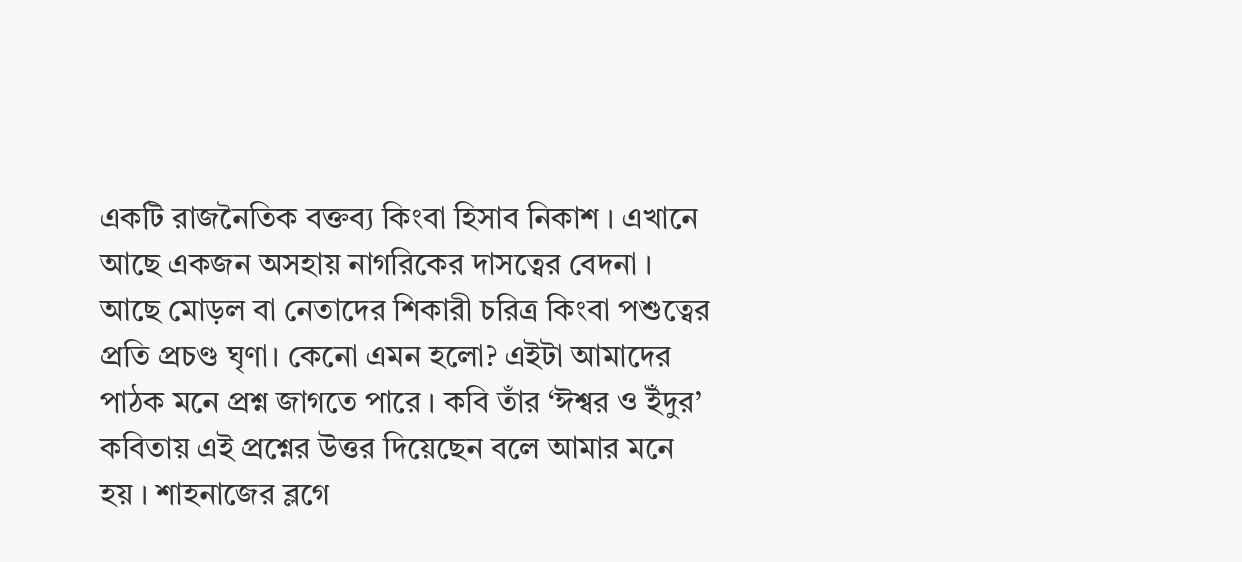একটি রাজনৈতিক বক্তব্য কিংবা হিসাব নিকাশ । এখানে আছে একজন অসহায় নাগরিকের দাসত্বের বেদনা । আছে মোড়ল বা নেতাদের শিকারী চরিত্র কিংবা পশুত্বের প্রতি প্রচণ্ড ঘৃণা। কেনো এমন হলো? এইটা আমাদের পাঠক মনে প্রশ্ন জাগতে পারে । কবি তাঁর ‘ঈশ্বর ও ইঁদুর’ কবিতায় এই প্রশ্নের উত্তর দিয়েছেন বলে আমার মনে হয় । শাহনাজের ব্লগে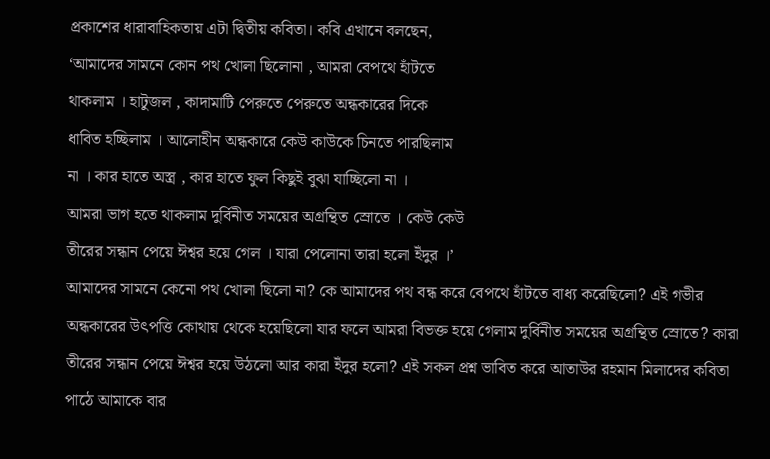প্রকাশের ধারাবাহিকতায় এটা দ্বিতীয় কবিতা। কবি এখানে বলছেন,
‘আমাদের সামনে কোন পথ খোলা ছিলোনা , আমরা বেপথে হাঁটতে
থাকলাম । হাটুজল , কাদামাটি পেরুতে পেরুতে অন্ধকারের দিকে
ধাবিত হচ্ছিলাম । আলোহীন অন্ধকারে কেউ কাউকে চিনতে পারছিলাম
না । কার হাতে অস্ত্র , কার হাতে ফুল কিছুই বুঝা যাচ্ছিলো না ।
আমরা ভাগ হতে থাকলাম দুর্বিনীত সময়ের অগ্রন্থিত স্রোতে । কেউ কেউ
তীরের সন্ধান পেয়ে ঈশ্বর হয়ে গেল । যারা পেলোনা তারা হলো ইঁদুর ।’
আমাদের সামনে কেনো পথ খোলা ছিলো না? কে আমাদের পথ বন্ধ করে বেপথে হাঁটতে বাধ্য করেছিলো? এই গভীর অন্ধকারের উৎপত্তি কোথায় থেকে হয়েছিলো যার ফলে আমরা বিভক্ত হয়ে গেলাম দুর্বিনীত সময়ের অগ্রন্থিত স্রোতে? কারা তীরের সন্ধান পেয়ে ঈশ্বর হয়ে উঠলো আর কারা ইঁদুর হলো? এই সকল প্রশ্ন ভাবিত করে আতাউর রহমান মিলাদের কবিতা পাঠে আমাকে বার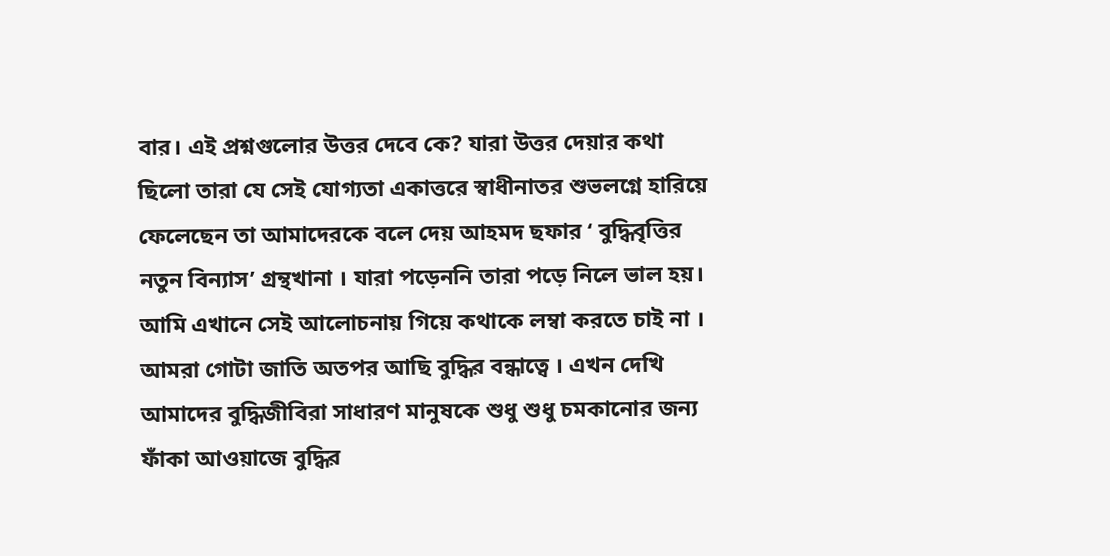বার। এই প্রশ্নগুলোর উত্তর দেবে কে? যারা উত্তর দেয়ার কথা ছিলো তারা যে সেই যোগ্যতা একাত্তরে স্বাধীনাতর শুভলগ্নে হারিয়ে ফেলেছেন তা আমাদেরকে বলে দেয় আহমদ ছফার ‘ বুদ্ধিবৃত্তির নতুন বিন্যাস’ গ্রন্থখানা । যারা পড়েননি তারা পড়ে নিলে ভাল হয়। আমি এখানে সেই আলোচনায় গিয়ে কথাকে লম্বা করতে চাই না । আমরা গোটা জাতি অতপর আছি বুদ্ধির বন্ধাত্বে । এখন দেখি আমাদের বুদ্ধিজীবিরা সাধারণ মানুষকে শুধু শুধু চমকানোর জন্য ফাঁকা আওয়াজে বুদ্ধির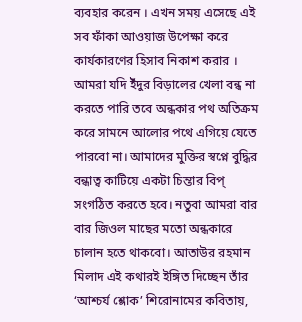ব্যবহার করেন । এখন সময় এসেছে এই সব ফাঁকা আওয়াজ উপেক্ষা করে কার্যকারণের হিসাব নিকাশ করার । আমরা যদি ইঁদুর বিড়ালের খেলা বন্ধ না করতে পারি তবে অন্ধকার পথ অতিক্রম করে সামনে আলোর পথে এগিয়ে যেতে পারবো না। আমাদের মুক্তির স্বপ্নে বুদ্ধির বন্ধাত্ব কাটিয়ে একটা চিন্তার বিপ্ সংগঠিত করতে হবে। নতুবা আমরা বার বার জিওল মাছের মতো অন্ধকারে চালান হতে থাকবো। আতাউর রহমান মিলাদ এই কথারই ইঙ্গিত দিচ্ছেন তাঁর ‘আশ্চর্য শ্লোক’ শিরোনামের কবিতায়,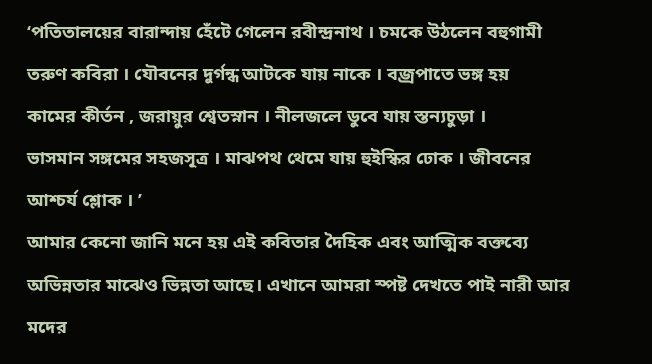‘পতিতালয়ের বারান্দায় হেঁটে গেলেন রবীন্দ্রনাথ । চমকে উঠলেন বহুগামী
তরুণ কবিরা । যৌবনের দুর্গন্ধ আটকে যায় নাকে । বজ্রপাতে ভঙ্গ হয়
কামের কীর্তন , জরায়ুর শ্বেতস্নান । নীলজলে ডুবে যায় স্তন্যচুড়া ।
ভাসমান সঙ্গমের সহজসূত্র । মাঝপথ থেমে যায় হুইস্কির ঢোক । জীবনের
আশ্চর্য শ্লোক । ’
আমার কেনো জানি মনে হয় এই কবিতার দৈহিক এবং আত্মিক বক্তব্যে অভিন্নতার মাঝেও ভিন্নতা আছে। এখানে আমরা স্পষ্ট দেখতে পাই নারী আর মদের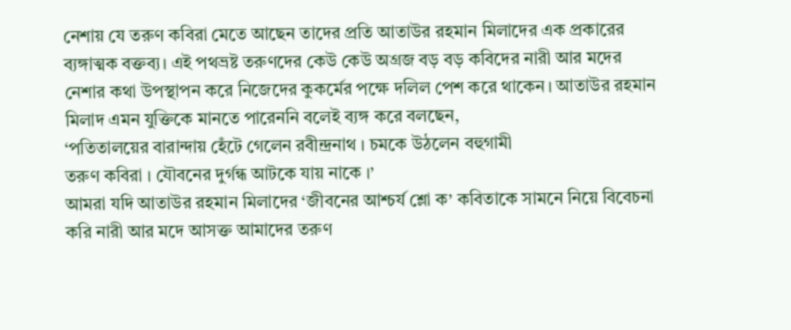নেশায় যে তরুণ কবিরা মেতে আছেন তাদের প্রতি আতাউর রহমান মিলাদের এক প্রকারের ব্যঙ্গাত্মক বক্তব্য। এই পথভ্রষ্ট তরুণদের কেউ কেউ অগ্রজ বড় বড় কবিদের নারী আর মদের নেশার কথা উপস্থাপন করে নিজেদের কুকর্মের পক্ষে দলিল পেশ করে থাকেন। আতাউর রহমান মিলাদ এমন যুক্তিকে মানতে পারেননি বলেই ব্যঙ্গ করে বলছেন,
‘পতিতালয়ের বারান্দায় হেঁটে গেলেন রবীন্দ্রনাথ । চমকে উঠলেন বহুগামী
তরুণ কবিরা । যৌবনের দুর্গন্ধ আটকে যায় নাকে ।’
আমরা যদি আতাউর রহমান মিলাদের ‘জীবনের আশ্চর্য শ্লো ক’ কবিতাকে সামনে নিয়ে বিবেচনা করি নারী আর মদে আসক্ত আমাদের তরুণ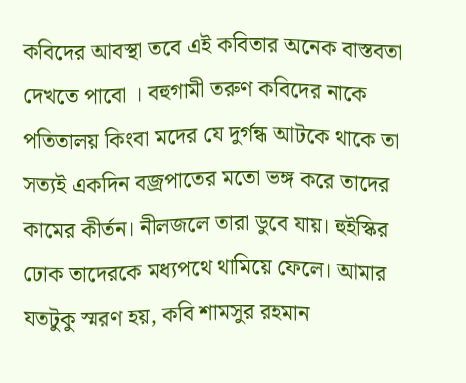কবিদের আবস্থা তবে এই কবিতার অনেক বাস্তবতা দেখতে পাবো । বহুগামী তরুণ কবিদের নাকে পতিতালয় কিংবা মদের যে দুর্গন্ধ আটকে থাকে তা সত্যই একদিন বজ্রপাতের মতো ভঙ্গ করে তাদের কামের কীর্তন। নীলজলে তারা ডুবে যায়। হুইস্কির ঢোক তাদেরকে মধ্যপথে থামিয়ে ফেলে। আমার যতটুকু স্মরণ হয়, কবি শামসুর রহমান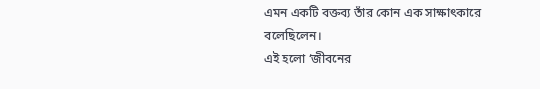এমন একটি বক্তব্য তাঁর কোন এক সাক্ষাৎকারে বলেছিলেন।
এই হলো ‘জীবনের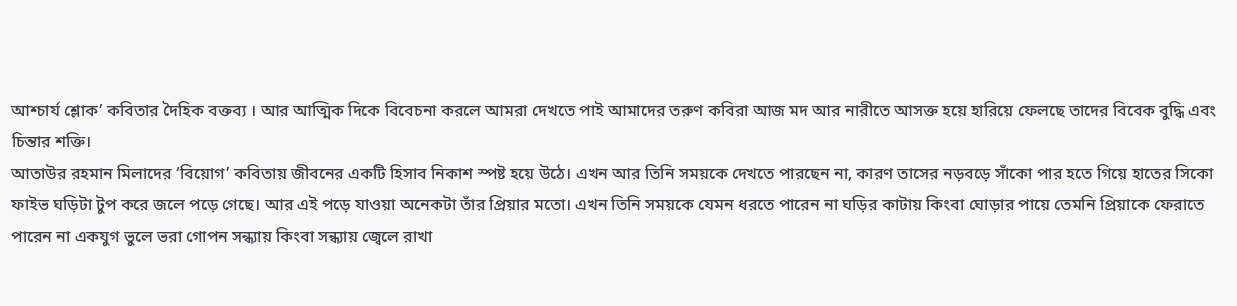আশ্চার্য শ্লোক’ কবিতার দৈহিক বক্তব্য । আর আত্মিক দিকে বিবেচনা করলে আমরা দেখতে পাই আমাদের তরুণ কবিরা আজ মদ আর নারীতে আসক্ত হয়ে হারিয়ে ফেলছে তাদের বিবেক বুদ্ধি এবং চিন্তার শক্তি।
আতাউর রহমান মিলাদের ‘বিয়োগ’ কবিতায় জীবনের একটি হিসাব নিকাশ স্পষ্ট হয়ে উঠে। এখন আর তিনি সময়কে দেখতে পারছেন না, কারণ তাসের নড়বড়ে সাঁকো পার হতে গিয়ে হাতের সিকো ফাইভ ঘড়িটা টুপ করে জলে পড়ে গেছে। আর এই পড়ে যাওয়া অনেকটা তাঁর প্রিয়ার মতো। এখন তিনি সময়কে যেমন ধরতে পারেন না ঘড়ির কাটায় কিংবা ঘোড়ার পায়ে তেমনি প্রিয়াকে ফেরাতে পারেন না একযুগ ভুলে ভরা গোপন সন্ধ্যায় কিংবা সন্ধ্যায় জ্বেলে রাখা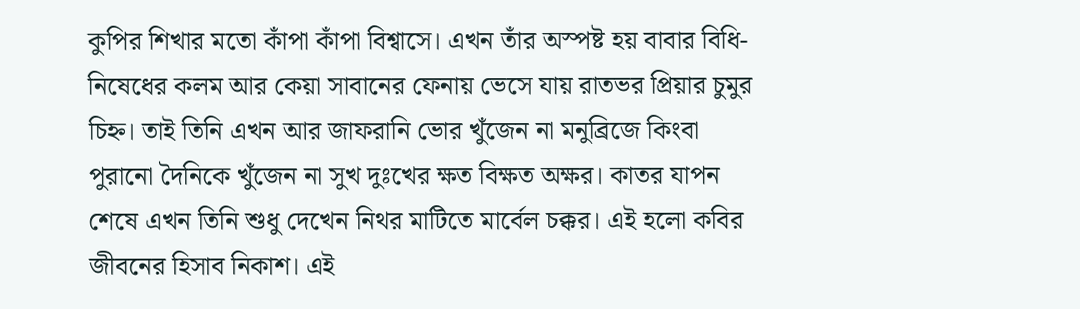কুপির শিখার মতো কাঁপা কাঁপা বিশ্বাসে। এখন তাঁর অস্পষ্ট হয় বাবার বিধি-নিষেধের কলম আর কেয়া সাবানের ফেনায় ভেসে যায় রাতভর প্রিয়ার চুমুর চিহ্ন। তাই তিনি এখন আর জাফরানি ভোর খুঁজেন না মনুব্রিজে কিংবা পুরানো দৈনিকে খুঁজেন না সুখ দুঃখের ক্ষত বিক্ষত অক্ষর। কাতর যাপন শেষে এখন তিনি শুধু দেখেন নিথর মাটিতে মার্বেল চক্কর। এই হলো কবির জীবনের হিসাব নিকাশ। এই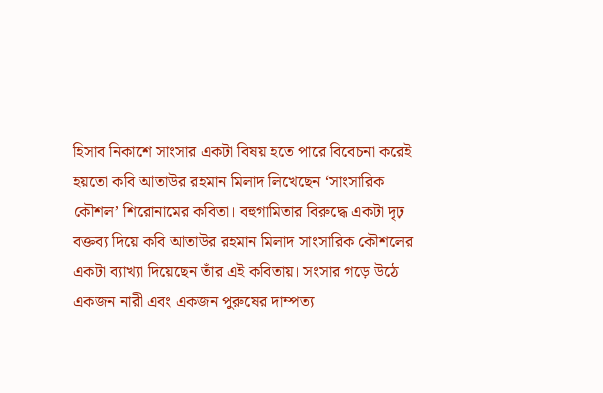হিসাব নিকাশে সাংসার একটা বিষয় হতে পারে বিবেচনা করেই হয়তো কবি আতাউর রহমান মিলাদ লিখেছেন ‘সাংসারিক কৌশল’ শিরোনামের কবিতা। বহুগামিতার বিরুদ্ধে একটা দৃঢ় বক্তব্য দিয়ে কবি আতাউর রহমান মিলাদ সাংসারিক কৌশলের একটা ব্যাখ্যা দিয়েছেন তাঁর এই কবিতায়। সংসার গড়ে উঠে একজন নারী এবং একজন পুরুষের দাম্পত্য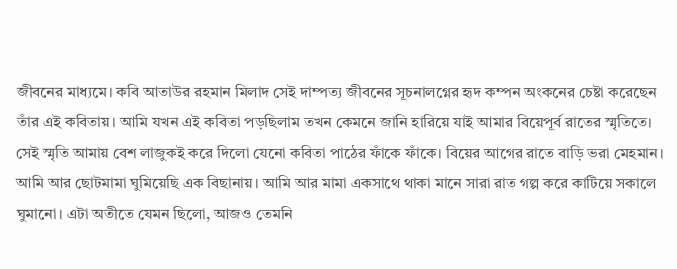জীবনের মাধ্যমে। কবি আতাউর রহমান মিলাদ সেই দাম্পত্য জীবনের সূচনালগ্নের হৃদ কম্পন অংকনের চেষ্টা করেছেন তাঁর এই কবিতায়। আমি যখন এই কবিতা পড়ছিলাম তখন কেমনে জানি হারিয়ে যাই আমার বিয়েপূর্ব রাতের স্মৃতিতে। সেই স্মৃতি আমায় বেশ লাজুকই করে দিলো যেনো কবিতা পাঠের ফাঁকে ফাঁকে। বিয়ের আগের রাতে বাড়ি ভরা মেহমান। আমি আর ছোটমামা ঘুমিয়েছি এক বিছানায়। আমি আর মামা একসাথে থাকা মানে সারা রাত গল্প করে কাটিয়ে সকালে ঘুমানো। এটা অতীতে যেমন ছিলো, আজও তেমনি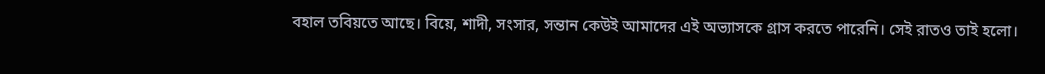বহাল তবিয়তে আছে। বিয়ে, শাদী, সংসার, সন্তান কেউই আমাদের এই অভ্যাসকে গ্রাস করতে পারেনি। সেই রাতও তাই হলো।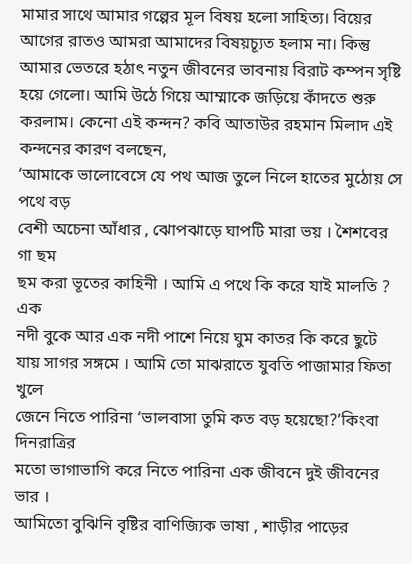মামার সাথে আমার গল্পের মূল বিষয় হলো সাহিত্য। বিয়ের আগের রাতও আমরা আমাদের বিষয়চ্যূত হলাম না। কিন্তু আমার ভেতরে হঠাৎ নতুন জীবনের ভাবনায় বিরাট কম্পন সৃষ্টি হয়ে গেলো। আমি উঠে গিয়ে আম্মাকে জড়িয়ে কাঁদতে শুরু করলাম। কেনো এই কন্দন? কবি আতাউর রহমান মিলাদ এই কন্দনের কারণ বলছেন,
‘আমাকে ভালোবেসে যে পথ আজ তুলে নিলে হাতের মুঠোয় সে পথে বড়
বেশী অচেনা আঁধার , ঝোপঝাড়ে ঘাপটি মারা ভয় । শৈশবের গা ছম
ছম করা ভূতের কাহিনী । আমি এ পথে কি করে যাই মালতি ? এক
নদী বুকে আর এক নদী পাশে নিয়ে ঘুম কাতর কি করে ছুটে
যায় সাগর সঙ্গমে । আমি তো মাঝরাতে যুবতি পাজামার ফিতা খুলে
জেনে নিতে পারিনা ‘ভালবাসা তুমি কত বড় হয়েছো?’কিংবা দিনরাত্রির
মতো ভাগাভাগি করে নিতে পারিনা এক জীবনে দুই জীবনের ভার ।
আমিতো বুঝিনি বৃষ্টির বাণিজ্যিক ভাষা , শাড়ীর পাড়ের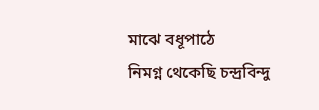মাঝে বধূপাঠে
নিমগ্ন থেকেছি চন্দ্রবিন্দু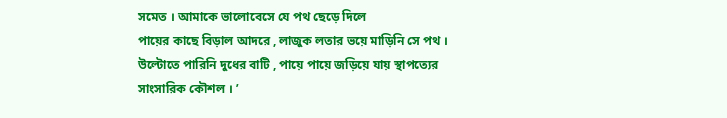সমেত । আমাকে ভালোবেসে যে পথ ছেড়ে দিলে
পায়ের কাছে বিড়াল আদরে , লাজুক লতার ভয়ে মাড়িনি সে পথ ।
উল্টোতে পারিনি দুধের বাটি , পায়ে পায়ে জড়িয়ে যায় স্থাপত্যের
সাংসারিক কৌশল । ’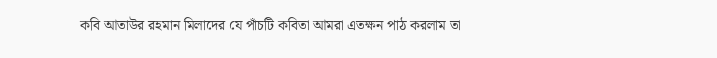কবি আতাউর রহমান মিলাদের যে পাঁচটি কবিতা আমরা এতক্ষন পাঠ করলাম তা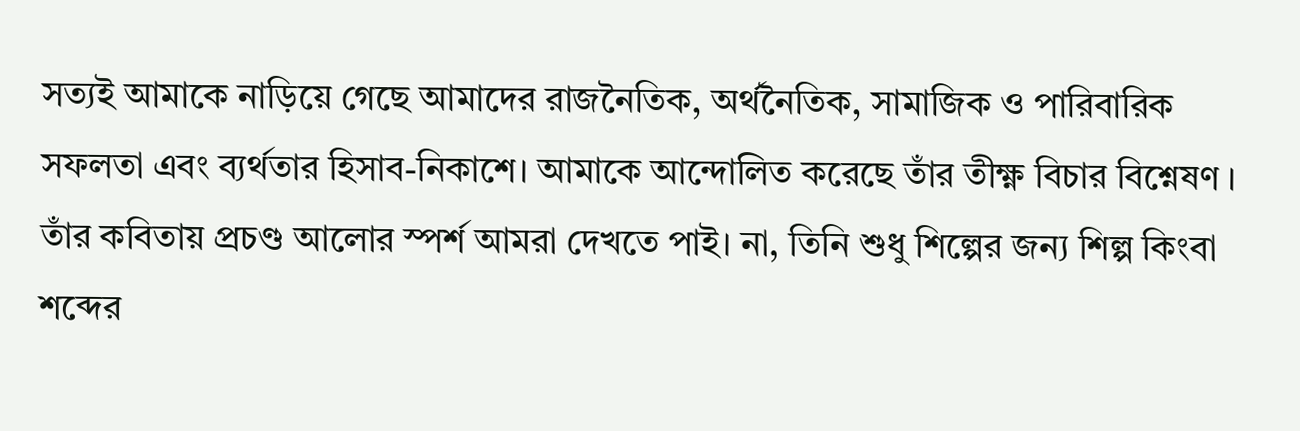সত্যই আমাকে নাড়িয়ে গেছে আমাদের রাজনৈতিক, অর্থনৈতিক, সামাজিক ও পারিবারিক সফলতা এবং ব্যর্থতার হিসাব-নিকাশে। আমাকে আন্দোলিত করেছে তাঁর তীক্ষ্ণ বিচার বিশ্নেষণ । তাঁর কবিতায় প্রচণ্ড আলোর স্পর্শ আমরা দেখতে পাই। না, তিনি শুধু শিল্পের জন্য শিল্প কিংবা শব্দের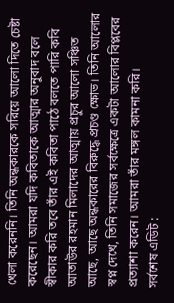খেলা করেননি। তিনি অন্ধকারকে সরিয়ে আলো দিতে চেষ্টা করেছেন। আমরা যদি কবিতাকে আত্মার অনুবাদ বলে স্বীকার করি তবে তাঁর এই কবিতা পাঠে বলতে পারি কবি আতাউর রহমান মিলাদের আত্মায় প্রচুর আলো সঞ্চিত আছে, আছে অন্ধকারের বিরুদ্ধে প্রচণ্ড ক্ষোভ। তিনি আলোর স্বপ্ন দেখে, তিনি সমাজের সর্বক্ষেত্রে একটা আলোর বিপ্লবের প্রত্যাশা করেন। আমরা তাঁর মঙ্গল কামনা করি।
সর্বশেষ এডিট :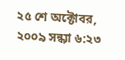২৫ শে অক্টোবর, ২০০৯ সন্ধ্যা ৬:২৩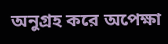অনুগ্রহ করে অপেক্ষা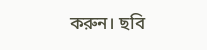করুন। ছবি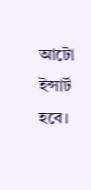আটো ইন্সার্ট হবে।